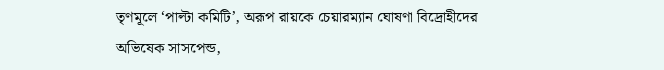তৃণমূলে ‘পাল্টা কমিটি’, অরূপ রায়কে চেয়ারম্যান ঘোষণা বিদ্রোহীদের
অভিষেক সাসপেন্ড,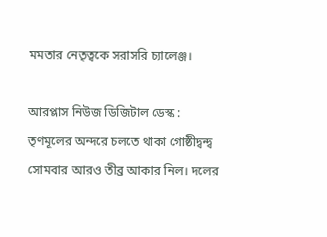মমতার নেতৃত্বকে সরাসরি চ্যালেঞ্জ।

আরপ্লাস নিউজ ডিজিটাল ডেস্ক : তৃণমূলের অন্দরে চলতে থাকা গোষ্ঠীদ্বন্দ্ব সোমবার আরও তীব্র আকার নিল। দলের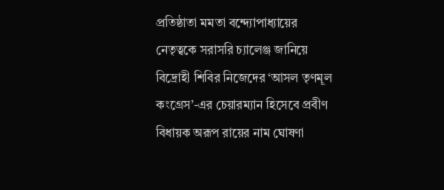প্রতিষ্ঠাতা মমতা বন্দ্যোপাধ্যায়ের নেতৃত্বকে সরাসরি চ্যালেঞ্জ জানিয়ে বিদ্রোহী শিবির নিজেদের ‘আসল তৃণমূল কংগ্রেস’-এর চেয়ারম্যান হিসেবে প্রবীণ বিধায়ক অরূপ রায়ের নাম ঘোষণা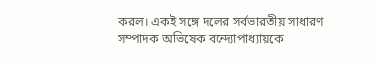করল। একই সঙ্গে দলের সর্বভারতীয় সাধারণ সম্পাদক অভিষেক বন্দ্যোপাধ্যায়কে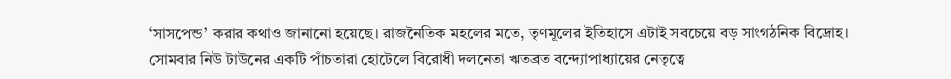‘সাসপেন্ড’ করার কথাও জানানো হয়েছে। রাজনৈতিক মহলের মতে, তৃণমূলের ইতিহাসে এটাই সবচেয়ে বড় সাংগঠনিক বিদ্রোহ।
সোমবার নিউ টাউনের একটি পাঁচতারা হোটেলে বিরোধী দলনেতা ঋতব্রত বন্দ্যোপাধ্যায়ের নেতৃত্বে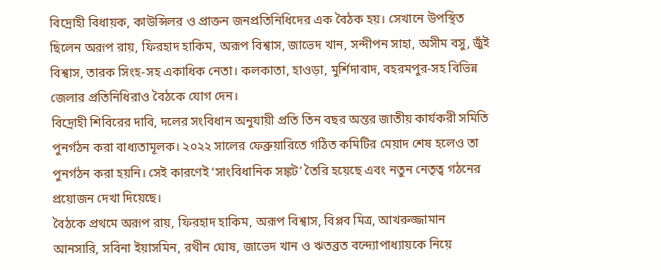বিদ্রোহী বিধায়ক, কাউন্সিলর ও প্রাক্তন জনপ্রতিনিধিদের এক বৈঠক হয়। সেখানে উপস্থিত ছিলেন অরূপ রায়, ফিরহাদ হাকিম, অরূপ বিশ্বাস, জাভেদ খান, সন্দীপন সাহা, অসীম বসু, জুঁই বিশ্বাস, তারক সিংহ-সহ একাধিক নেতা। কলকাতা, হাওড়া, মুর্শিদাবাদ, বহরমপুর-সহ বিভিন্ন জেলার প্রতিনিধিরাও বৈঠকে যোগ দেন।
বিদ্রোহী শিবিরের দাবি, দলের সংবিধান অনুযায়ী প্রতি তিন বছর অন্তর জাতীয় কার্যকরী সমিতি পুনর্গঠন করা বাধ্যতামূলক। ২০২২ সালের ফেব্রুয়ারিতে গঠিত কমিটির মেয়াদ শেষ হলেও তা পুনর্গঠন করা হয়নি। সেই কারণেই ‘সাংবিধানিক সঙ্কট’ তৈরি হয়েছে এবং নতুন নেতৃত্ব গঠনের প্রয়োজন দেখা দিয়েছে।
বৈঠকে প্রথমে অরূপ রায়, ফিরহাদ হাকিম, অরূপ বিশ্বাস, বিপ্লব মিত্র, আখরুজ্জামান আনসারি, সবিনা ইয়াসমিন, রথীন ঘোষ, জাভেদ খান ও ঋতব্রত বন্দ্যোপাধ্যায়কে নিয়ে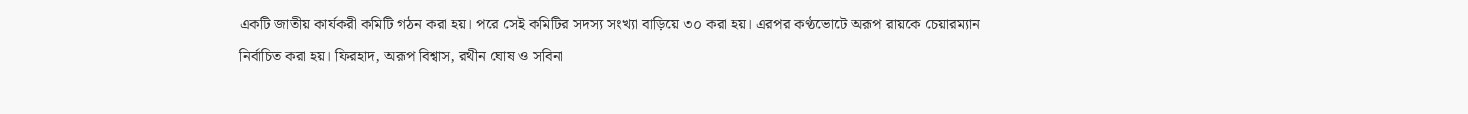একটি জাতীয় কার্যকরী কমিটি গঠন করা হয়। পরে সেই কমিটির সদস্য সংখ্যা বাড়িয়ে ৩০ করা হয়। এরপর কণ্ঠভোটে অরূপ রায়কে চেয়ারম্যান নির্বাচিত করা হয়। ফিরহাদ, অরূপ বিশ্বাস, রথীন ঘোষ ও সবিনা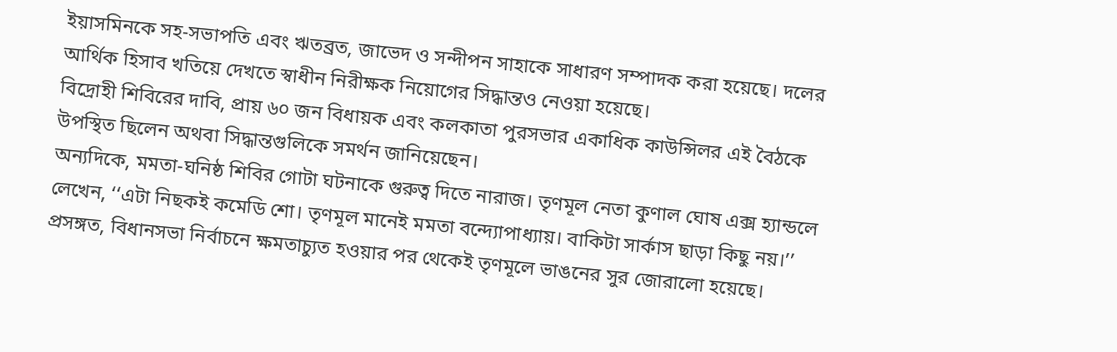ইয়াসমিনকে সহ-সভাপতি এবং ঋতব্রত, জাভেদ ও সন্দীপন সাহাকে সাধারণ সম্পাদক করা হয়েছে। দলের আর্থিক হিসাব খতিয়ে দেখতে স্বাধীন নিরীক্ষক নিয়োগের সিদ্ধান্তও নেওয়া হয়েছে।
বিদ্রোহী শিবিরের দাবি, প্রায় ৬০ জন বিধায়ক এবং কলকাতা পুরসভার একাধিক কাউন্সিলর এই বৈঠকে উপস্থিত ছিলেন অথবা সিদ্ধান্তগুলিকে সমর্থন জানিয়েছেন।
অন্যদিকে, মমতা-ঘনিষ্ঠ শিবির গোটা ঘটনাকে গুরুত্ব দিতে নারাজ। তৃণমূল নেতা কুণাল ঘোষ এক্স হ্যান্ডলে লেখেন, ‘‘এটা নিছকই কমেডি শো। তৃণমূল মানেই মমতা বন্দ্যোপাধ্যায়। বাকিটা সার্কাস ছাড়া কিছু নয়।’’
প্রসঙ্গত, বিধানসভা নির্বাচনে ক্ষমতাচ্যুত হওয়ার পর থেকেই তৃণমূলে ভাঙনের সুর জোরালো হয়েছে।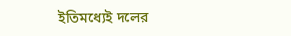ইতিমধ্যেই দলের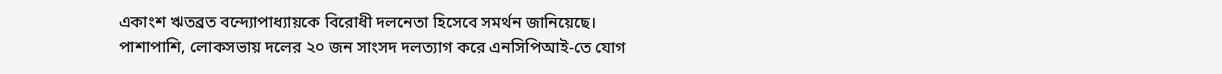একাংশ ঋতব্রত বন্দ্যোপাধ্যায়কে বিরোধী দলনেতা হিসেবে সমর্থন জানিয়েছে। পাশাপাশি, লোকসভায় দলের ২০ জন সাংসদ দলত্যাগ করে এনসিপিআই-তে যোগ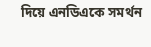দিয়ে এনডিএকে সমর্থন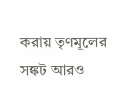করায় তৃণমূলের সঙ্কট আরও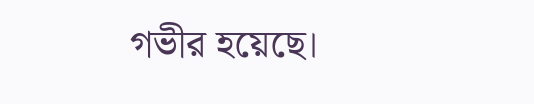গভীর হয়েছে।